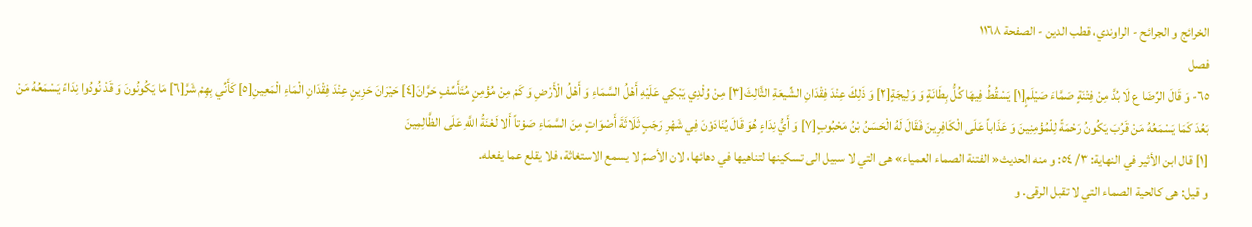الخرائج و الجرائح - الراوندي، قطب الدين - الصفحة ١١٦٨
فصل
٦٥- وَ قَالَ الرِّضَا ع لَا بُدَّ مِنْ فِتْنَةٍ صَمَّاءَ صَيْلَمٍ[١] يَسْقُطُ فِيهَا كُلُّ بِطَانَةٍ وَ وَلِيجَةٍ[٢] وَ ذَلِكَ عِنْدَ فِقْدَانِ الشِّيعَةِ الثَّالِثَ[٣] مِنْ وُلْدِي يَبْكِي عَلَيْهِ أَهْلُ السَّمَاءِ وَ أَهْلُ الْأَرْضِ وَ كَمْ مِنْ مُؤْمِنٍ مُتَأَسِّفٍ حَرَّانَ[٤] حَيْرَانَ حَزِينٍ عِنْدَ فِقْدَانِ الْمَاءِ الْمَعِينِ[٥] كَأَنِّي بِهِمْ شَرَّ[٦] مَا يَكُونُونَ وَ قَدْ نُودُوا نِدَاءً يَسْمَعُهُ مَنْ بَعُدَ كَمَا يَسْمَعُهُ مَنْ قَرُبَ يَكُونُ رَحْمَةً لِلْمُؤْمِنِينَ وَ عَذَاباً عَلَى الْكَافِرِينَ فَقَالَ لَهُ الْحَسَنُ بْنُ مَحْبُوبٍ[٧] وَ أَيُّ نِدَاءٍ هُوَ قَالَ يُنَادَوْنَ فِي شَهْرِ رَجَبٍ ثَلَاثَةَ أَصْوَاتٍ مِنَ السَّمَاءِ صَوْتاً أَلا لَعْنَةُ اللَّهِ عَلَى الظَّالِمِينَ
[١] قال ابن الأثير في النهاية: ٣/ ٥٤: و منه الحديث« الفتنة الصماء العمياء» هى التي لا سبيل الى تسكينها لتناهيها في دهائها، لان الأصمّ لا يسمع الاستغاثة، فلا يقلع عما يفعله.
و قيل: هى كالحية الصماء التي لا تقبل الرقى. و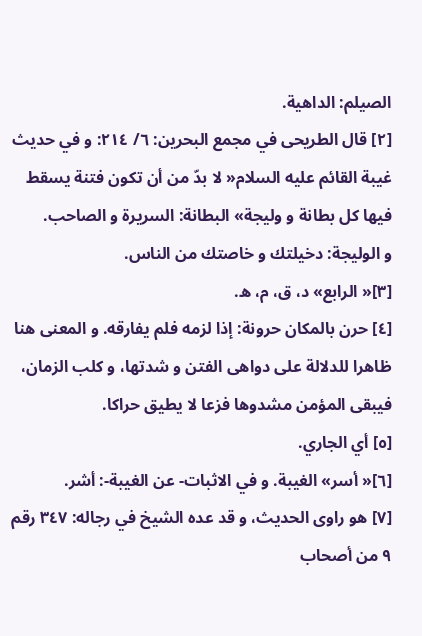الصيلم: الداهية.
[٢] قال الطريحى في مجمع البحرين: ٦/ ٢١٤: و في حديث غيبة القائم عليه السلام« لا بدّ من أن تكون فتنة يسقط فيها كل بطانة و وليجة» البطانة: السريرة و الصاحب.
و الوليجة: دخيلتك و خاصتك من الناس.
[٣]« الرابع» د، ق، م، ه.
[٤] حرن بالمكان حرونة: إذا لزمه فلم يفارقه. و المعنى هنا ظاهرا للدلالة على دواهى الفتن و شدتها، و كلب الزمان، فيبقى المؤمن مشدوها فزعا لا يطيق حراكا.
[٥] أي الجاري.
[٦]« أسر» الغيبة. و في الاثبات- عن الغيبة-: أشر.
[٧] هو راوى الحديث، و قد عده الشيخ في رجاله: ٣٤٧ رقم ٩ من أصحاب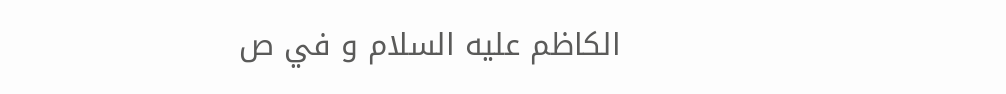الكاظم عليه السلام و في ص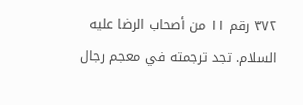٣٧٢ رقم ١١ من أصحاب الرضا عليه السلام. تجد ترجمته في معجم رجال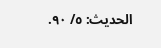الحديث: ٥/ ٩٠.